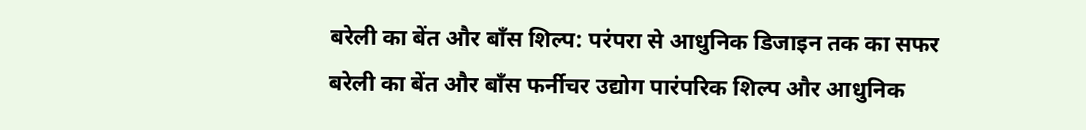बरेली का बेंत और बाँस शिल्प: परंपरा से आधुनिक डिजाइन तक का सफर
बरेली का बेंत और बाँस फर्नीचर उद्योग पारंपरिक शिल्प और आधुनिक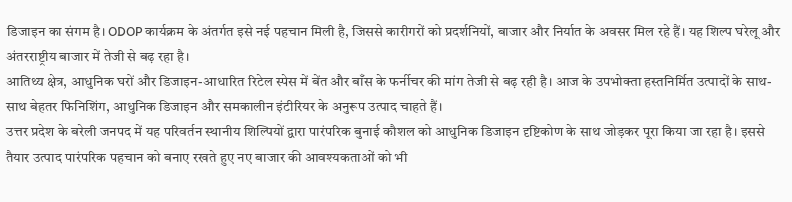डिजाइन का संगम है। ODOP कार्यक्रम के अंतर्गत इसे नई पहचान मिली है, जिससे कारीगरों को प्रदर्शनियों, बाजार और निर्यात के अवसर मिल रहे हैं। यह शिल्प घरेलू और अंतरराष्ट्रीय बाजार में तेजी से बढ़ रहा है।
आतिथ्य क्षेत्र, आधुनिक घरों और डिजाइन-आधारित रिटेल स्पेस में बेंत और बाँस के फर्नीचर की मांग तेजी से बढ़ रही है। आज के उपभोक्ता हस्तनिर्मित उत्पादों के साथ-साथ बेहतर फिनिशिंग, आधुनिक डिजाइन और समकालीन इंटीरियर के अनुरूप उत्पाद चाहते हैं।
उत्तर प्रदेश के बरेली जनपद में यह परिवर्तन स्थानीय शिल्पियों द्वारा पारंपरिक बुनाई कौशल को आधुनिक डिजाइन दृष्टिकोण के साथ जोड़कर पूरा किया जा रहा है। इससे तैयार उत्पाद पारंपरिक पहचान को बनाए रखते हुए नए बाजार की आवश्यकताओं को भी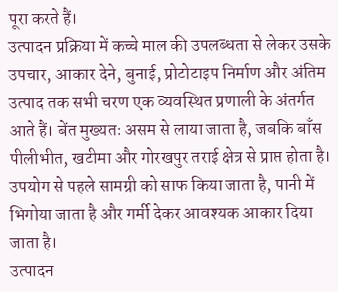पूरा करते हैं।
उत्पादन प्रक्रिया में कच्चे माल की उपलब्धता से लेकर उसके उपचार, आकार देने, बुनाई, प्रोटोटाइप निर्माण और अंतिम उत्पाद तक सभी चरण एक व्यवस्थित प्रणाली के अंतर्गत आते हैं। बेंत मुख्यतः असम से लाया जाता है, जबकि बाँस पीलीभीत, खटीमा और गोरखपुर तराई क्षेत्र से प्राप्त होता है। उपयोग से पहले सामग्री को साफ किया जाता है, पानी में भिगोया जाता है और गर्मी देकर आवश्यक आकार दिया जाता है।
उत्पादन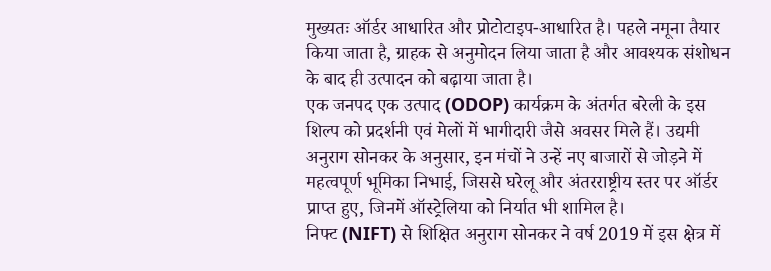मुख्यतः ऑर्डर आधारित और प्रोटोटाइप-आधारित है। पहले नमूना तैयार किया जाता है, ग्राहक से अनुमोदन लिया जाता है और आवश्यक संशोधन के बाद ही उत्पादन को बढ़ाया जाता है।
एक जनपद एक उत्पाद (ODOP) कार्यक्रम के अंतर्गत बरेली के इस शिल्प को प्रदर्शनी एवं मेलों में भागीदारी जैसे अवसर मिले हैं। उद्यमी अनुराग सोनकर के अनुसार, इन मंचों ने उन्हें नए बाजारों से जोड़ने में महत्वपूर्ण भूमिका निभाई, जिससे घरेलू और अंतरराष्ट्रीय स्तर पर ऑर्डर प्राप्त हुए, जिनमें ऑस्ट्रेलिया को निर्यात भी शामिल है।
निफ्ट (NIFT) से शिक्षित अनुराग सोनकर ने वर्ष 2019 में इस क्षेत्र में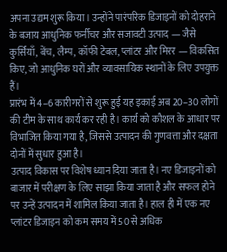अपना उद्यम शुरू किया। उन्होंने पारंपरिक डिजाइनों को दोहराने के बजाय आधुनिक फर्नीचर और सजावटी उत्पाद — जैसे कुर्सियाँ, बेंच, लैम्प, कॉफी टेबल, प्लांटर और मिरर — विकसित किए, जो आधुनिक घरों और व्यावसायिक स्थानों के लिए उपयुक्त हैं।
प्रारंभ में 4–6 कारीगरों से शुरू हुई यह इकाई अब 20–30 लोगों की टीम के साथ कार्य कर रही है। कार्य को कौशल के आधार पर विभाजित किया गया है, जिससे उत्पादन की गुणवत्ता और दक्षता दोनों में सुधार हुआ है।
उत्पाद विकास पर विशेष ध्यान दिया जाता है। नए डिजाइनों को बाजार में परीक्षण के लिए साझा किया जाता है और सफल होने पर उन्हें उत्पादन में शामिल किया जाता है। हाल ही में एक नए प्लांटर डिजाइन को कम समय में 50 से अधिक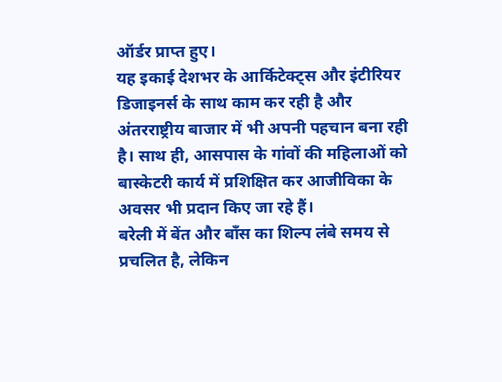ऑर्डर प्राप्त हुए।
यह इकाई देशभर के आर्किटेक्ट्स और इंटीरियर डिजाइनर्स के साथ काम कर रही है और अंतरराष्ट्रीय बाजार में भी अपनी पहचान बना रही है। साथ ही, आसपास के गांवों की महिलाओं को बास्केटरी कार्य में प्रशिक्षित कर आजीविका के अवसर भी प्रदान किए जा रहे हैं।
बरेली में बेंत और बाँस का शिल्प लंबे समय से प्रचलित है, लेकिन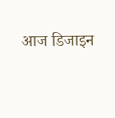आज डिजाइन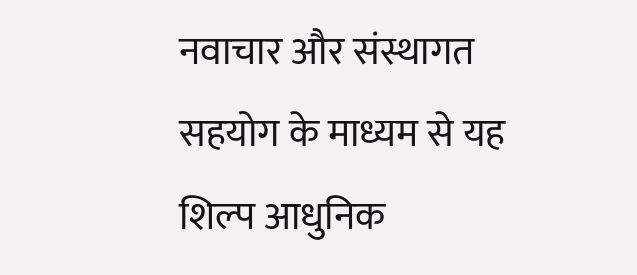नवाचार और संस्थागत सहयोग के माध्यम से यह शिल्प आधुनिक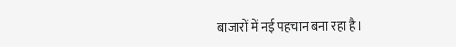बाजारों में नई पहचान बना रहा है।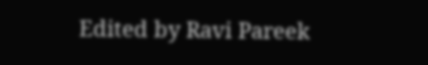Edited by Ravi Pareek